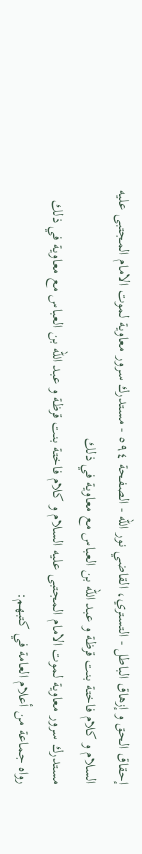إحقاق الحق و إزهاق الباطل - التستري، القاضي نور الله - الصفحة ٥٩٤ - مستدرك سرور معاوية لموت الامام المجتبى عليه السلام و كلام فاختة بنت قرظة و عبد الله بن العباس مع معاوية في ذلك
مستدرك سرور معاوية لموت الامام المجتبى عليه السلام و كلام فاختة بنت قرظة و عبد اللّه بن العباس مع معاوية في ذلك
رواه جماعة من أعلام العامة في كتبهم: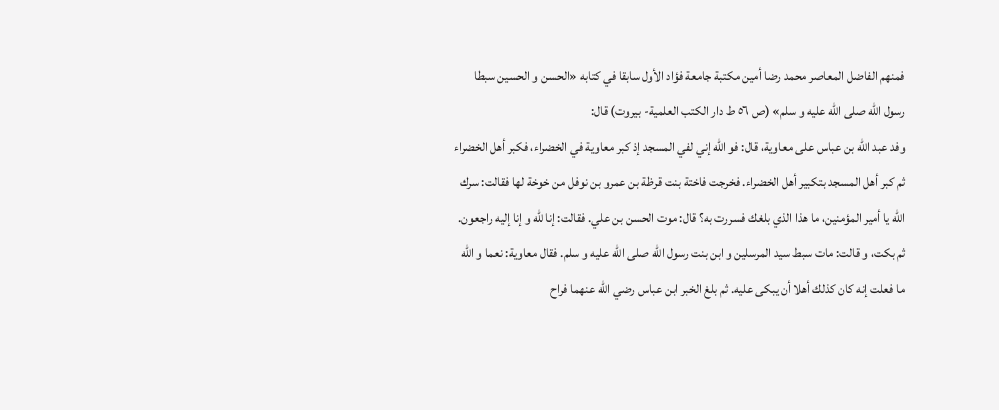فمنهم الفاضل المعاصر محمد رضا أمين مكتبة جامعة فؤاد الأول سابقا في كتابه «الحسن و الحسين سبطا رسول اللّه صلى اللّه عليه و سلم» (ص ٥٦ ط دار الكتب العلمية- بيروت) قال:
وفد عبد اللّه بن عباس على معاوية، قال: فو اللّه إني لفي المسجد إذ كبر معاوية في الخضراء، فكبر أهل الخضراء ثم كبر أهل المسجد بتكبير أهل الخضراء. فخرجت فاختة بنت قرظة بن عمرو بن نوفل من خوخة لها فقالت: سرك اللّه يا أمير المؤمنين، ما هذا الذي بلغك فسررت به؟ قال: موت الحسن بن علي. فقالت: إنا للّه و إنا إليه راجعون. ثم بكت، و قالت: مات سبط سيد المرسلين و ابن بنت رسول اللّه صلى اللّه عليه و سلم. فقال معاوية: نعما و اللّه ما فعلت إنه كان كذلك أهلا أن يبكى عليه. ثم بلغ الخبر ابن عباس رضي اللّه عنهما فراح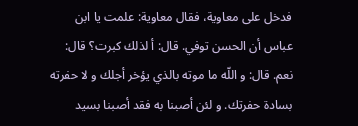فدخل على معاوية، فقال معاوية: علمت يا ابن عباس أن الحسن توفي. قال: أ لذلك كبرت؟ قال: نعم. قال: و اللّه ما موته بالذي يؤخر أجلك و لا حفرته بسادة حفرتك. و لئن أصبنا به فقد أصبنا بسيد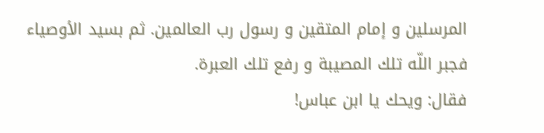المرسلين و إمام المتقين و رسول رب العالمين. ثم بسيد الأوصياء فجبر اللّه تلك المصيبة و رفع تلك العبرة.
فقال: ويحك يا ابن عباس!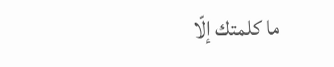ما كلمتك إلّا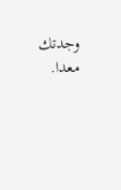وجدتك معدا.